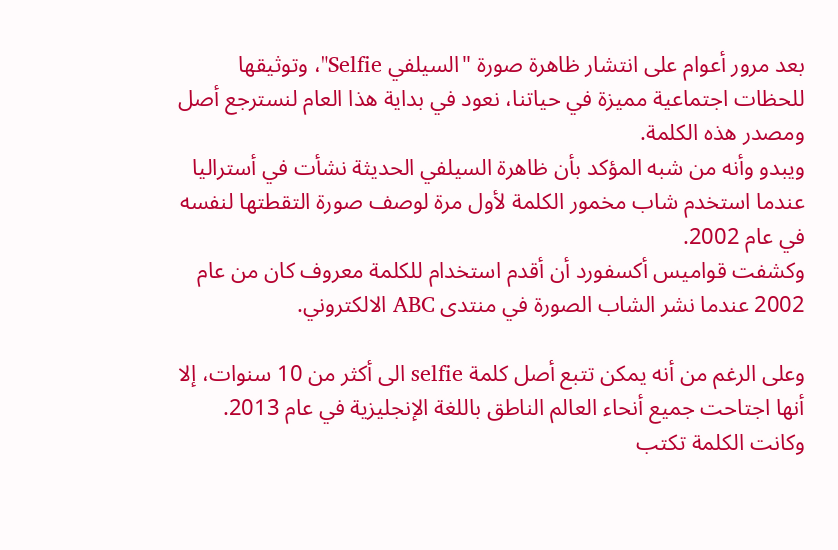بعد مرور أعوام على انتشار ظاهرة صورة "السيلفي Selfie"، وتوثيقها للحظات اجتماعية مميزة في حياتنا، نعود في بداية هذا العام لنسترجع أصل ومصدر هذه الكلمة.
ويبدو وأنه من شبه المؤكد بأن ظاهرة السيلفي الحديثة نشأت في أستراليا عندما استخدم شاب مخمور الكلمة لأول مرة لوصف صورة التقطتها لنفسه في عام 2002.
وكشفت قواميس أكسفورد أن أقدم استخدام للكلمة معروف كان من عام 2002 عندما نشر الشاب الصورة في منتدى ABC الالكتروني.

وعلى الرغم من أنه يمكن تتبع أصل كلمة selfie الى أكثر من 10 سنوات، إلا أنها اجتاحت جميع أنحاء العالم الناطق باللغة الإنجليزية في عام 2013.
وكانت الكلمة تكتب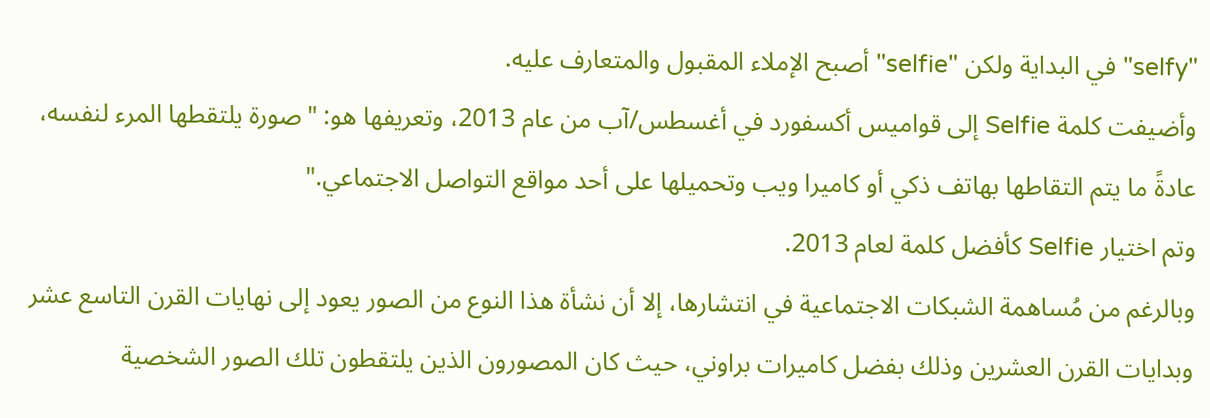"selfy" في البداية ولكن "selfie" أصبح الإملاء المقبول والمتعارف عليه.
وأضيفت كلمة Selfie إلى قواميس أكسفورد في أغسطس/آب من عام 2013، وتعريفها هو: "صورة يلتقطها المرء لنفسه، عادةً ما يتم التقاطها بهاتف ذكي أو كاميرا ويب وتحميلها على أحد مواقع التواصل الاجتماعي."
وتم اختيار Selfie كأفضل كلمة لعام 2013.
وبالرغم من مُساهمة الشبكات الاجتماعية في انتشارها، إلا أن نشأة هذا النوع من الصور يعود إلى نهايات القرن التاسع عشر وبدايات القرن العشرين وذلك بفضل كاميرات براوني، حيث كان المصورون الذين يلتقطون تلك الصور الشخصية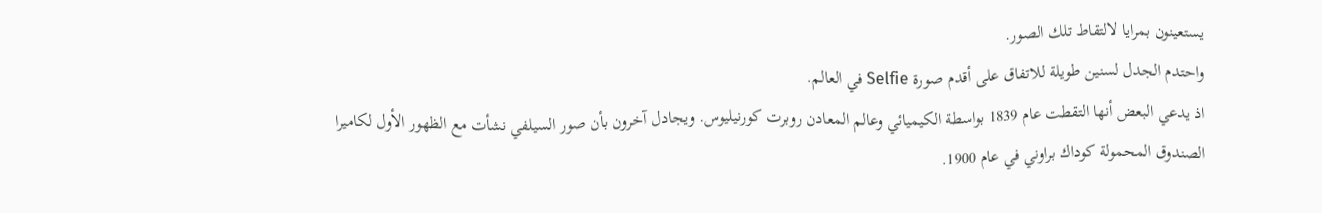يستعينون بمرايا لالتقاط تلك الصور.
واحتدم الجدل لسنين طويلة للاتفاق على أقدم صورة Selfie في العالم.
اذ يدعي البعض أنها التقطت عام 1839 بواسطة الكيميائي وعالم المعادن روبرت كورنيليوس. ويجادل آخرون بأن صور السيلفي نشأت مع الظهور الأول لكاميرا الصندوق المحمولة كوداك براوني في عام 1900.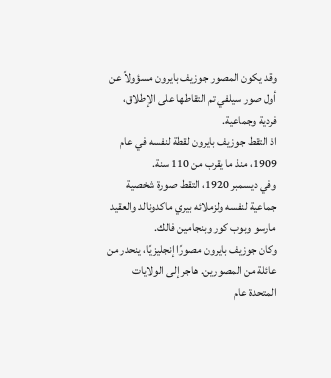وقد يكون المصور جوزيف بايرون مسؤولاً عن أول صور سيلفي تم التقاطها على الإطلاق، فردية وجماعية.
اذ التقط جوزيف بايرون لقطة لنفسه في عام 1909، منذ ما يقرب من 110 سنة.
وفي ديسمبر 1920، التقط صورة شخصية جماعية لنفسه ولزملائه بيري ماكدونالد والعقيد مارسو وبوب كور وبنجامين فالك.
وكان جوزيف بايرون مصورًا إنجليزيًا، ينحدر من عائلة من المصورين. هاجر إلى الولايات المتحدة عام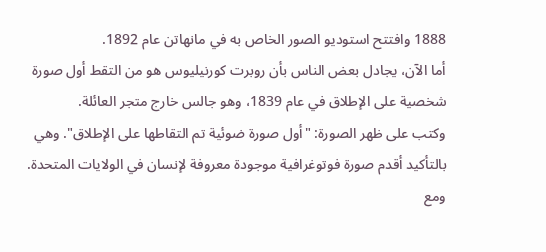1888 وافتتح استوديو الصور الخاص به في مانهاتن عام 1892.
أما الآن، يجادل بعض الناس بأن روبرت كورنيليوس هو من التقط أول صورة شخصية على الإطلاق في عام 1839، وهو جالس خارج متجر العائلة.
وكتب على ظهر الصورة: "أول صورة ضوئية تم التقاطها على الإطلاق". وهي بالتأكيد أقدم صورة فوتوغرافية موجودة معروفة لإنسان في الولايات المتحدة.
ومع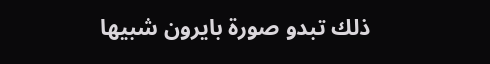ذلك تبدو صورة بايرون شبيها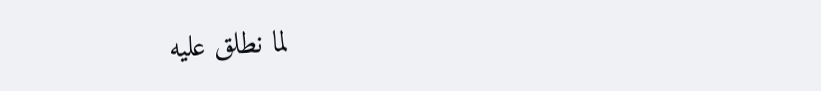لما نطلق عليه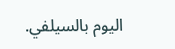اليوم بالسيلفي.